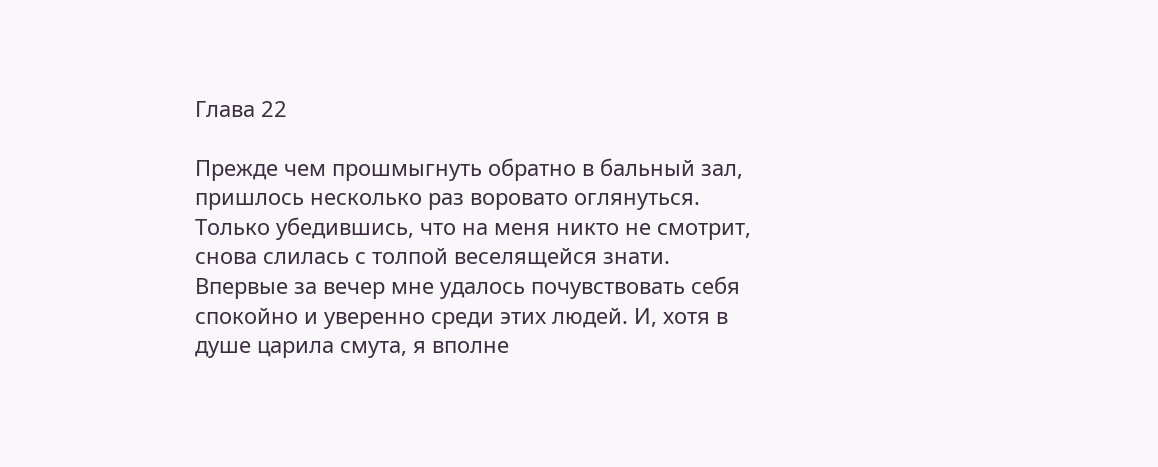Глава 22

Прежде чем прошмыгнуть обратно в бальный зал, пришлось несколько раз воровато оглянуться. Только убедившись, что на меня никто не смотрит, снова слилась с толпой веселящейся знати. Впервые за вечер мне удалось почувствовать себя спокойно и уверенно среди этих людей. И, хотя в душе царила смута, я вполне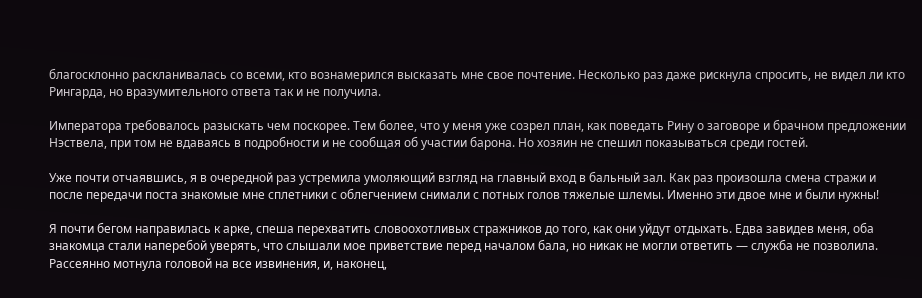благосклонно раскланивалась со всеми, кто вознамерился высказать мне свое почтение. Несколько раз даже рискнула спросить, не видел ли кто Рингарда, но вразумительного ответа так и не получила.

Императора требовалось разыскать чем поскорее. Тем более, что у меня уже созрел план, как поведать Рину о заговоре и брачном предложении Нэствела, при том не вдаваясь в подробности и не сообщая об участии барона. Но хозяин не спешил показываться среди гостей.

Уже почти отчаявшись, я в очередной раз устремила умоляющий взгляд на главный вход в бальный зал. Как раз произошла смена стражи и после передачи поста знакомые мне сплетники с облегчением снимали с потных голов тяжелые шлемы. Именно эти двое мне и были нужны!

Я почти бегом направилась к арке, спеша перехватить словоохотливых стражников до того, как они уйдут отдыхать. Едва завидев меня, оба знакомца стали наперебой уверять, что слышали мое приветствие перед началом бала, но никак не могли ответить — служба не позволила. Рассеянно мотнула головой на все извинения, и, наконец,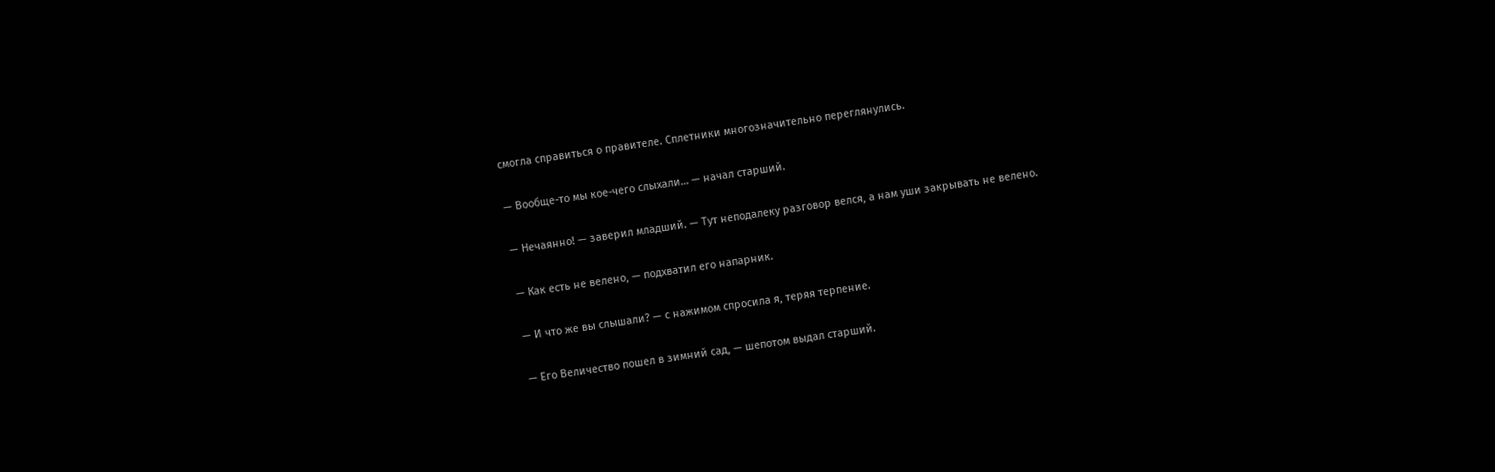смогла справиться о правителе. Сплетники многозначительно переглянулись.

— Вообще-то мы кое-чего слыхали… — начал старший.

— Нечаянно! — заверил младший. — Тут неподалеку разговор велся, а нам уши закрывать не велено.

— Как есть не велено, — подхватил его напарник.

— И что же вы слышали? — с нажимом спросила я, теряя терпение.

— Его Величество пошел в зимний сад, — шепотом выдал старший.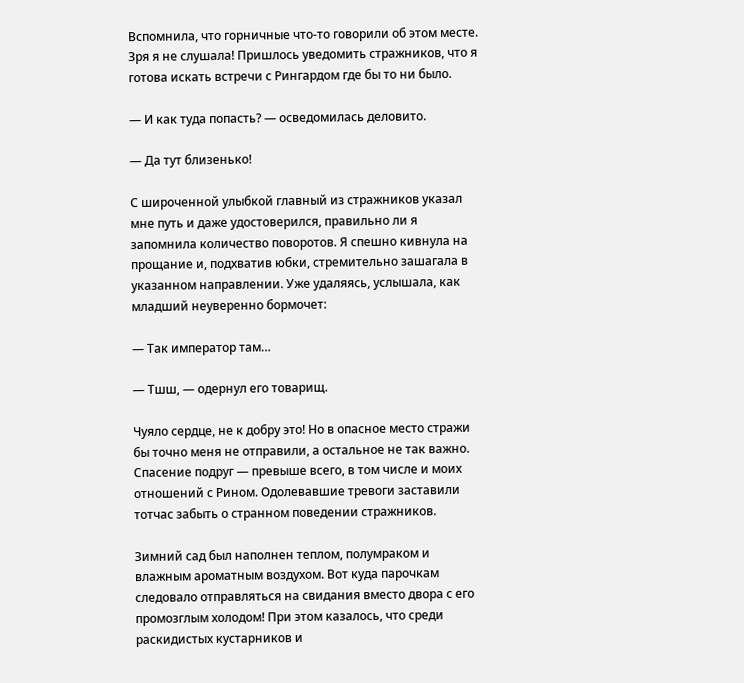Вспомнила, что горничные что-то говорили об этом месте. Зря я не слушала! Пришлось уведомить стражников, что я готова искать встречи с Рингардом где бы то ни было.

— И как туда попасть? — осведомилась деловито.

— Да тут близенько!

С широченной улыбкой главный из стражников указал мне путь и даже удостоверился, правильно ли я запомнила количество поворотов. Я спешно кивнула на прощание и, подхватив юбки, стремительно зашагала в указанном направлении. Уже удаляясь, услышала, как младший неуверенно бормочет:

— Так император там…

— Тшш, — одернул его товарищ.

Чуяло сердце, не к добру это! Но в опасное место стражи бы точно меня не отправили, а остальное не так важно. Спасение подруг — превыше всего, в том числе и моих отношений с Рином. Одолевавшие тревоги заставили тотчас забыть о странном поведении стражников.

Зимний сад был наполнен теплом, полумраком и влажным ароматным воздухом. Вот куда парочкам следовало отправляться на свидания вместо двора с его промозглым холодом! При этом казалось, что среди раскидистых кустарников и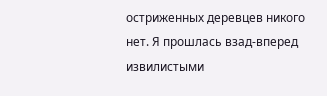остриженных деревцев никого нет. Я прошлась взад-вперед извилистыми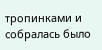тропинками и собралась было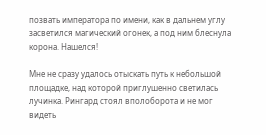позвать императора по имени, как в дальнем углу засветился магический огонек, а под ним блеснула корона. Нашелся!

Мне не сразу удалось отыскать путь к небольшой площадке, над которой приглушенно светилась лучинка. Рингард стоял вполоборота и не мог видеть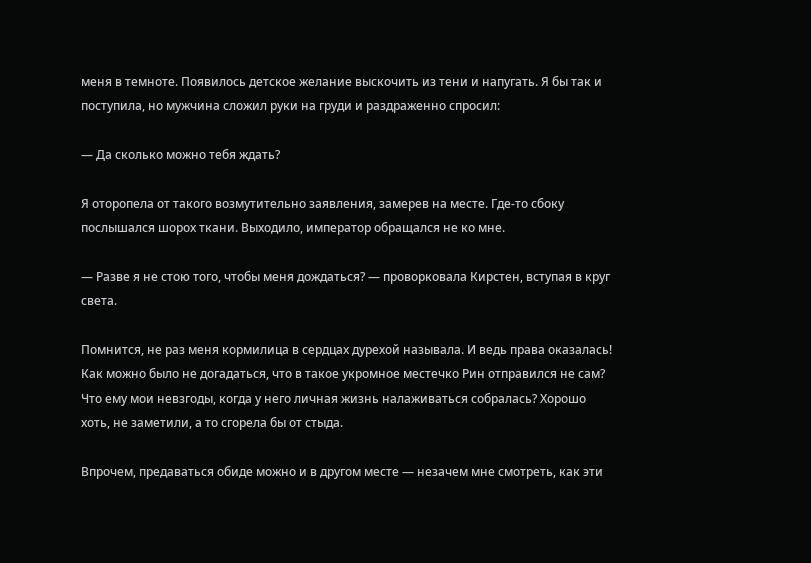меня в темноте. Появилось детское желание выскочить из тени и напугать. Я бы так и поступила, но мужчина сложил руки на груди и раздраженно спросил:

— Да сколько можно тебя ждать?

Я оторопела от такого возмутительно заявления, замерев на месте. Где-то сбоку послышался шорох ткани. Выходило, император обращался не ко мне.

— Разве я не стою того, чтобы меня дождаться? — проворковала Кирстен, вступая в круг света.

Помнится, не раз меня кормилица в сердцах дурехой называла. И ведь права оказалась! Как можно было не догадаться, что в такое укромное местечко Рин отправился не сам? Что ему мои невзгоды, когда у него личная жизнь налаживаться собралась? Хорошо хоть, не заметили, а то сгорела бы от стыда.

Впрочем, предаваться обиде можно и в другом месте — незачем мне смотреть, как эти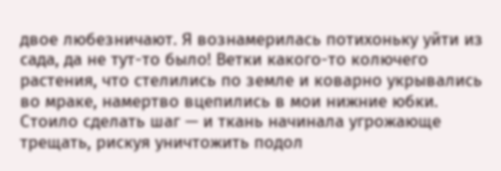двое любезничают. Я вознамерилась потихоньку уйти из сада, да не тут-то было! Ветки какого-то колючего растения, что стелились по земле и коварно укрывались во мраке, намертво вцепились в мои нижние юбки. Стоило сделать шаг — и ткань начинала угрожающе трещать, рискуя уничтожить подол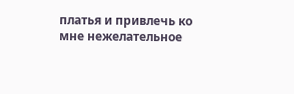платья и привлечь ко мне нежелательное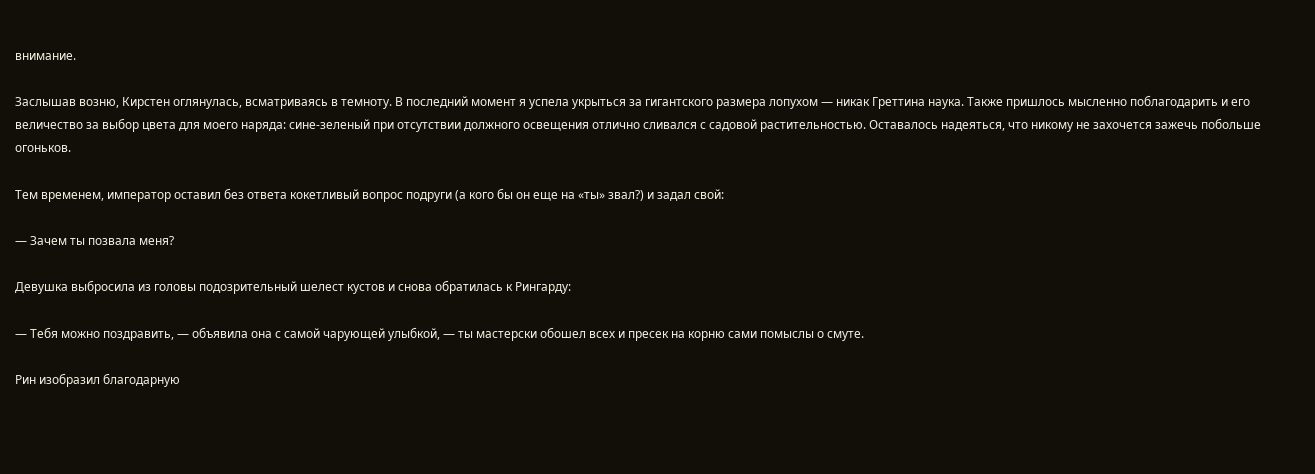внимание.

Заслышав возню, Кирстен оглянулась, всматриваясь в темноту. В последний момент я успела укрыться за гигантского размера лопухом — никак Греттина наука. Также пришлось мысленно поблагодарить и его величество за выбор цвета для моего наряда: сине-зеленый при отсутствии должного освещения отлично сливался с садовой растительностью. Оставалось надеяться, что никому не захочется зажечь побольше огоньков.

Тем временем, император оставил без ответа кокетливый вопрос подруги (а кого бы он еще на «ты» звал?) и задал свой:

— Зачем ты позвала меня?

Девушка выбросила из головы подозрительный шелест кустов и снова обратилась к Рингарду:

— Тебя можно поздравить, — объявила она с самой чарующей улыбкой, — ты мастерски обошел всех и пресек на корню сами помыслы о смуте.

Рин изобразил благодарную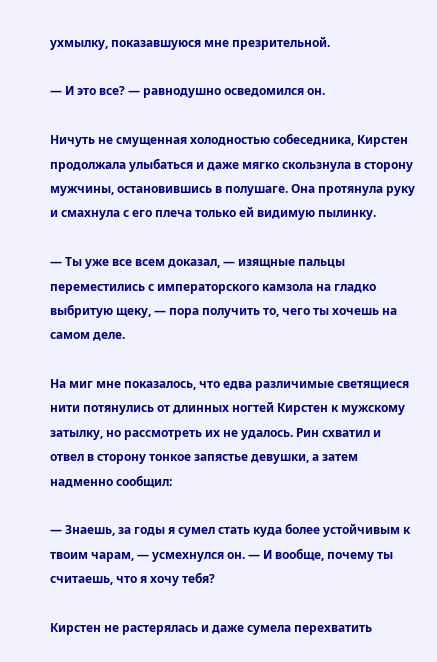ухмылку, показавшуюся мне презрительной.

— И это все? — равнодушно осведомился он.

Ничуть не смущенная холодностью собеседника, Кирстен продолжала улыбаться и даже мягко скользнула в сторону мужчины, остановившись в полушаге. Она протянула руку и смахнула с его плеча только ей видимую пылинку.

— Ты уже все всем доказал, — изящные пальцы переместились с императорского камзола на гладко выбритую щеку, — пора получить то, чего ты хочешь на самом деле.

На миг мне показалось, что едва различимые светящиеся нити потянулись от длинных ногтей Кирстен к мужскому затылку, но рассмотреть их не удалось. Рин схватил и отвел в сторону тонкое запястье девушки, а затем надменно сообщил:

— Знаешь, за годы я сумел стать куда более устойчивым к твоим чарам, — усмехнулся он. — И вообще, почему ты считаешь, что я хочу тебя?

Кирстен не растерялась и даже сумела перехватить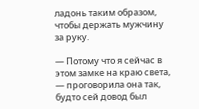ладонь таким образом, чтобы держать мужчину за руку.

— Потому что я сейчас в этом замке на краю света, — проговорила она так, будто сей довод был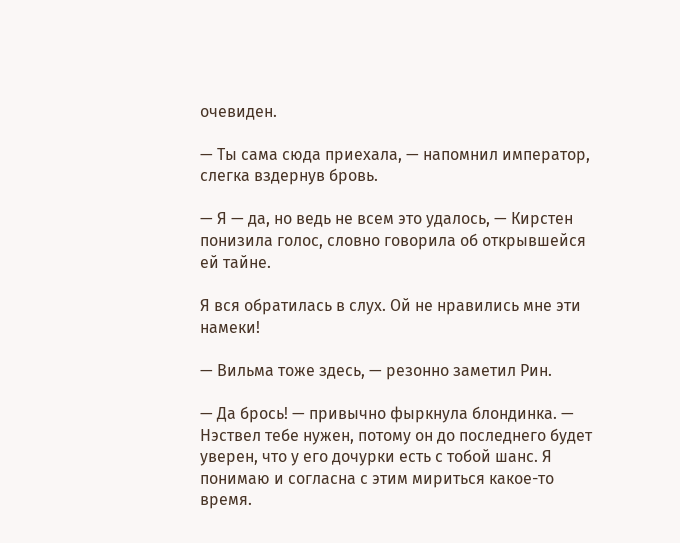очевиден.

— Ты сама сюда приехала, — напомнил император, слегка вздернув бровь.

— Я — да, но ведь не всем это удалось, — Кирстен понизила голос, словно говорила об открывшейся ей тайне.

Я вся обратилась в слух. Ой не нравились мне эти намеки!

— Вильма тоже здесь, — резонно заметил Рин.

— Да брось! — привычно фыркнула блондинка. — Нэствел тебе нужен, потому он до последнего будет уверен, что у его дочурки есть с тобой шанс. Я понимаю и согласна с этим мириться какое-то время.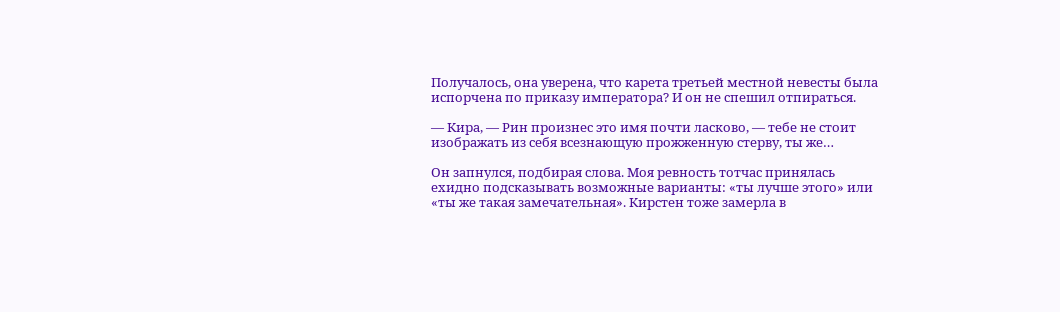Получалось, она уверена, что карета третьей местной невесты была испорчена по приказу императора? И он не спешил отпираться.

— Кира, — Рин произнес это имя почти ласково, — тебе не стоит изображать из себя всезнающую прожженную стерву, ты же…

Он запнулся, подбирая слова. Моя ревность тотчас принялась ехидно подсказывать возможные варианты: «ты лучше этого» или «ты же такая замечательная». Кирстен тоже замерла в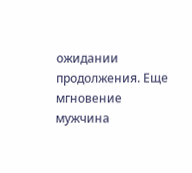ожидании продолжения. Еще мгновение мужчина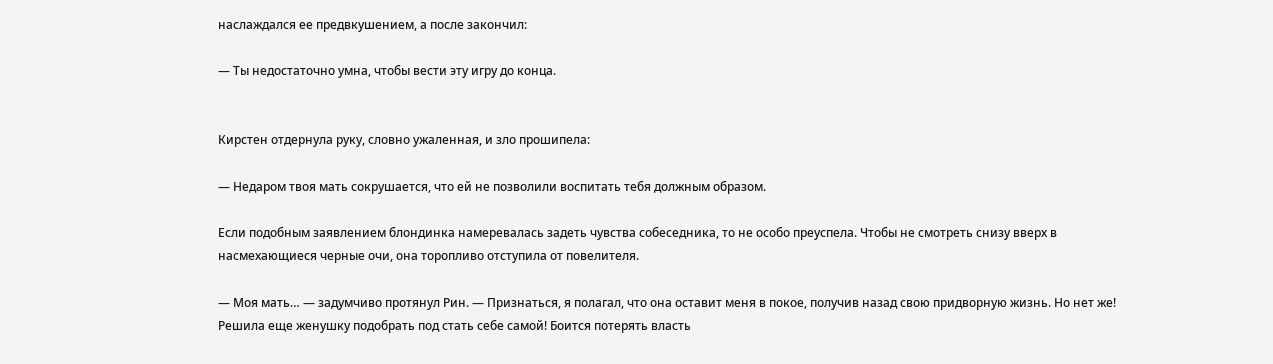наслаждался ее предвкушением, а после закончил:

— Ты недостаточно умна, чтобы вести эту игру до конца.


Кирстен отдернула руку, словно ужаленная, и зло прошипела:

— Недаром твоя мать сокрушается, что ей не позволили воспитать тебя должным образом.

Если подобным заявлением блондинка намеревалась задеть чувства собеседника, то не особо преуспела. Чтобы не смотреть снизу вверх в насмехающиеся черные очи, она торопливо отступила от повелителя.

— Моя мать… — задумчиво протянул Рин. — Признаться, я полагал, что она оставит меня в покое, получив назад свою придворную жизнь. Но нет же! Решила еще женушку подобрать под стать себе самой! Боится потерять власть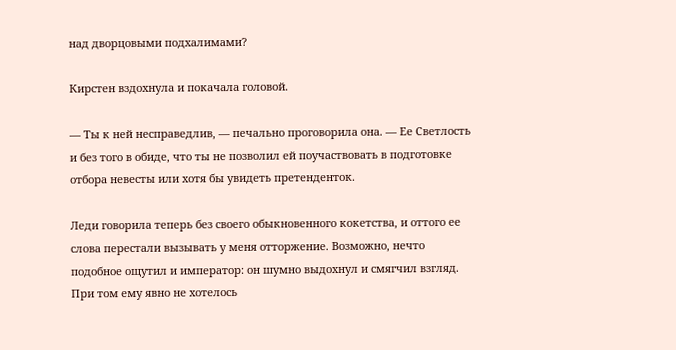над дворцовыми подхалимами?

Кирстен вздохнула и покачала головой.

— Ты к ней несправедлив, — печально проговорила она. — Ее Светлость и без того в обиде, что ты не позволил ей поучаствовать в подготовке отбора невесты или хотя бы увидеть претенденток.

Леди говорила теперь без своего обыкновенного кокетства, и оттого ее слова перестали вызывать у меня отторжение. Возможно, нечто подобное ощутил и император: он шумно выдохнул и смягчил взгляд. При том ему явно не хотелось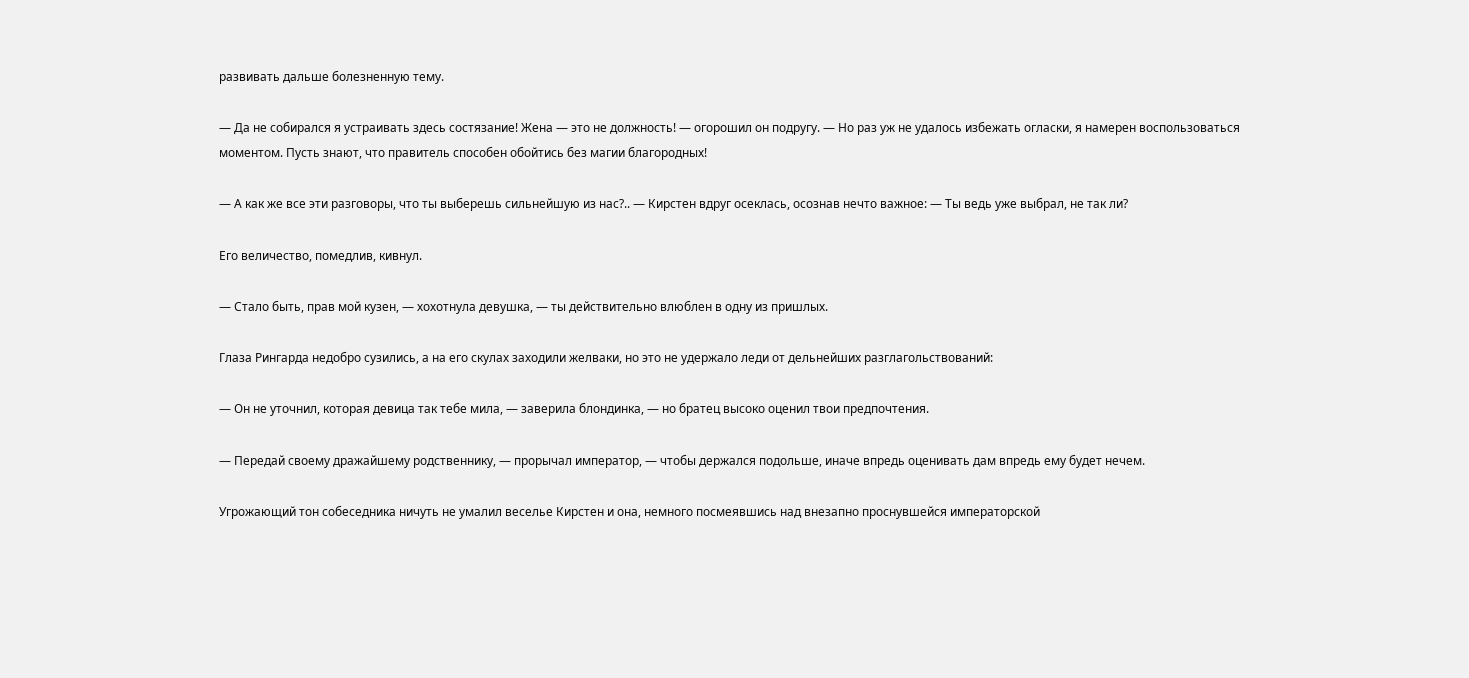развивать дальше болезненную тему.

— Да не собирался я устраивать здесь состязание! Жена — это не должность! — огорошил он подругу. — Но раз уж не удалось избежать огласки, я намерен воспользоваться моментом. Пусть знают, что правитель способен обойтись без магии благородных!

— А как же все эти разговоры, что ты выберешь сильнейшую из нас?.. — Кирстен вдруг осеклась, осознав нечто важное: — Ты ведь уже выбрал, не так ли?

Его величество, помедлив, кивнул.

— Стало быть, прав мой кузен, — хохотнула девушка, — ты действительно влюблен в одну из пришлых.

Глаза Рингарда недобро сузились, а на его скулах заходили желваки, но это не удержало леди от дельнейших разглагольствований:

— Он не уточнил, которая девица так тебе мила, — заверила блондинка, — но братец высоко оценил твои предпочтения.

— Передай своему дражайшему родственнику, — прорычал император, — чтобы держался подольше, иначе впредь оценивать дам впредь ему будет нечем.

Угрожающий тон собеседника ничуть не умалил веселье Кирстен и она, немного посмеявшись над внезапно проснувшейся императорской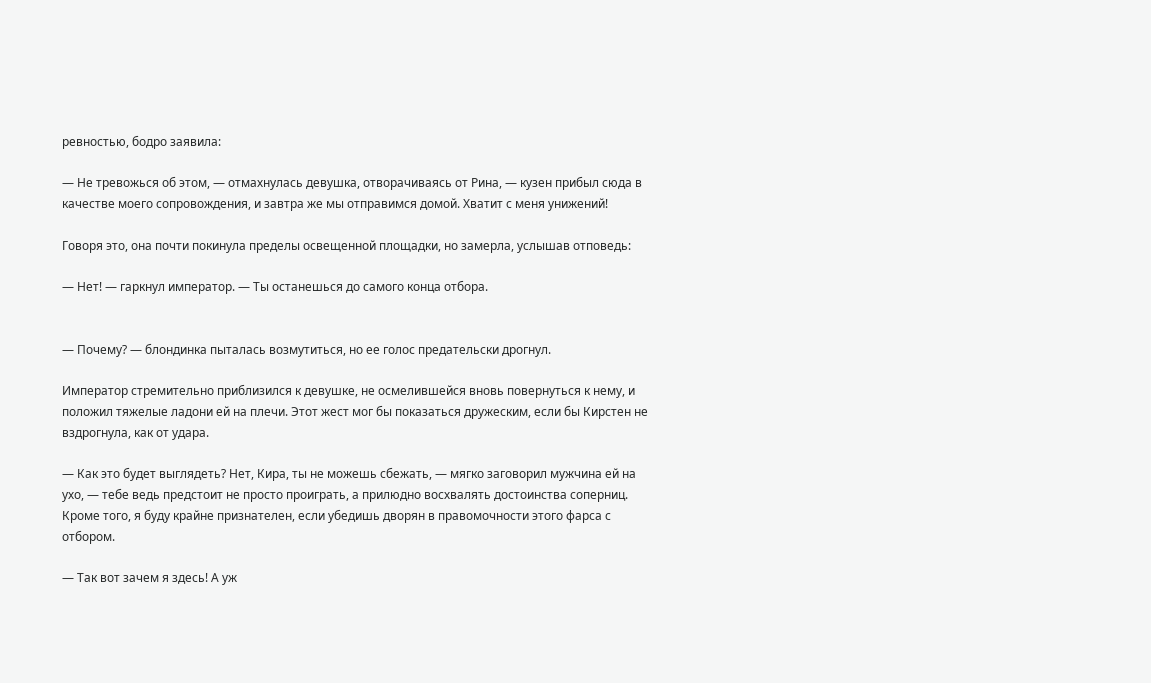ревностью, бодро заявила:

— Не тревожься об этом, — отмахнулась девушка, отворачиваясь от Рина, — кузен прибыл сюда в качестве моего сопровождения, и завтра же мы отправимся домой. Хватит с меня унижений!

Говоря это, она почти покинула пределы освещенной площадки, но замерла, услышав отповедь:

— Нет! — гаркнул император. — Ты останешься до самого конца отбора.


— Почему? — блондинка пыталась возмутиться, но ее голос предательски дрогнул.

Император стремительно приблизился к девушке, не осмелившейся вновь повернуться к нему, и положил тяжелые ладони ей на плечи. Этот жест мог бы показаться дружеским, если бы Кирстен не вздрогнула, как от удара.

— Как это будет выглядеть? Нет, Кира, ты не можешь сбежать, — мягко заговорил мужчина ей на ухо, — тебе ведь предстоит не просто проиграть, а прилюдно восхвалять достоинства соперниц. Кроме того, я буду крайне признателен, если убедишь дворян в правомочности этого фарса с отбором.

— Так вот зачем я здесь! А уж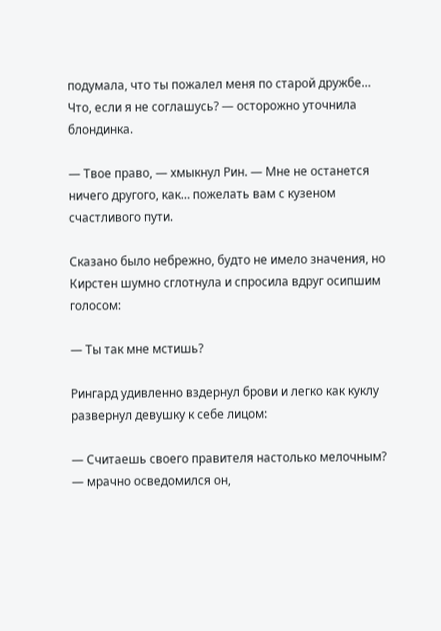подумала, что ты пожалел меня по старой дружбе… Что, если я не соглашусь? — осторожно уточнила блондинка.

— Твое право, — хмыкнул Рин. — Мне не останется ничего другого, как… пожелать вам с кузеном счастливого пути.

Сказано было небрежно, будто не имело значения, но Кирстен шумно сглотнула и спросила вдруг осипшим голосом:

— Ты так мне мстишь?

Рингард удивленно вздернул брови и легко как куклу развернул девушку к себе лицом:

— Считаешь своего правителя настолько мелочным? — мрачно осведомился он,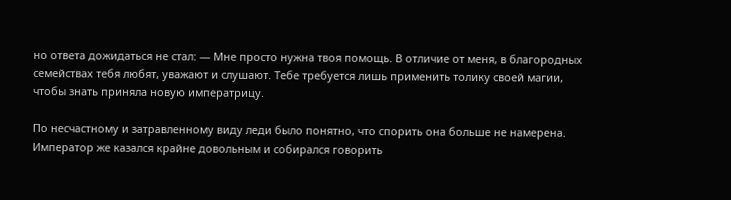но ответа дожидаться не стал: — Мне просто нужна твоя помощь. В отличие от меня, в благородных семействах тебя любят, уважают и слушают. Тебе требуется лишь применить толику своей магии, чтобы знать приняла новую императрицу.

По несчастному и затравленному виду леди было понятно, что спорить она больше не намерена. Император же казался крайне довольным и собирался говорить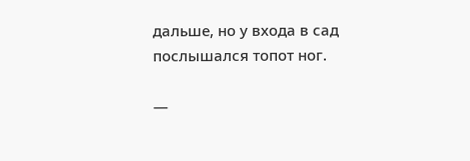дальше, но у входа в сад послышался топот ног.

—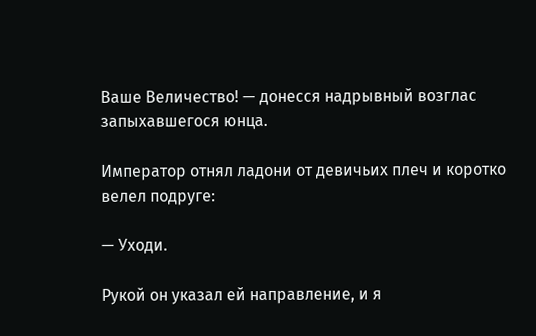Ваше Величество! — донесся надрывный возглас запыхавшегося юнца.

Император отнял ладони от девичьих плеч и коротко велел подруге:

— Уходи.

Рукой он указал ей направление, и я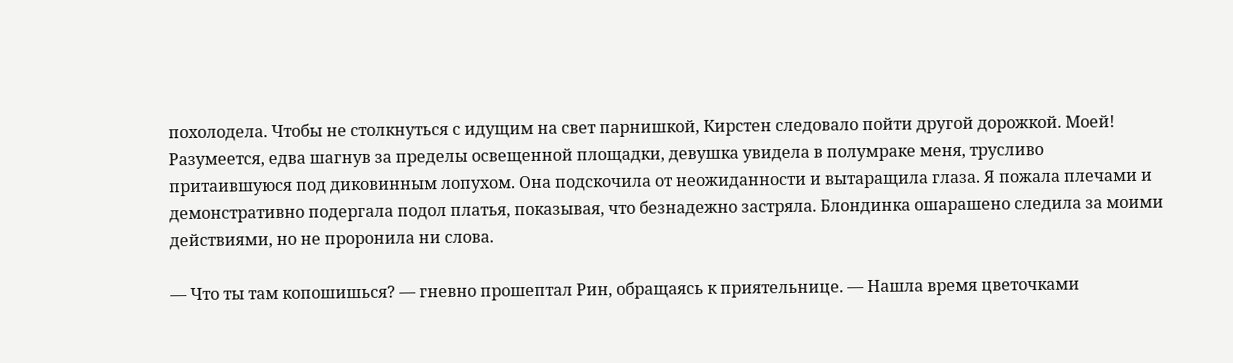похолодела. Чтобы не столкнуться с идущим на свет парнишкой, Кирстен следовало пойти другой дорожкой. Моей! Разумеется, едва шагнув за пределы освещенной площадки, девушка увидела в полумраке меня, трусливо притаившуюся под диковинным лопухом. Она подскочила от неожиданности и вытаращила глаза. Я пожала плечами и демонстративно подергала подол платья, показывая, что безнадежно застряла. Блондинка ошарашено следила за моими действиями, но не проронила ни слова.

— Что ты там копошишься? — гневно прошептал Рин, обращаясь к приятельнице. — Нашла время цветочками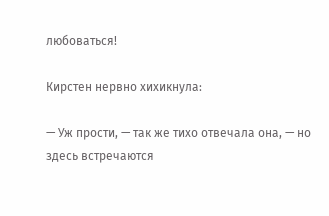любоваться!

Кирстен нервно хихикнула:

— Уж прости, — так же тихо отвечала она, — но здесь встречаются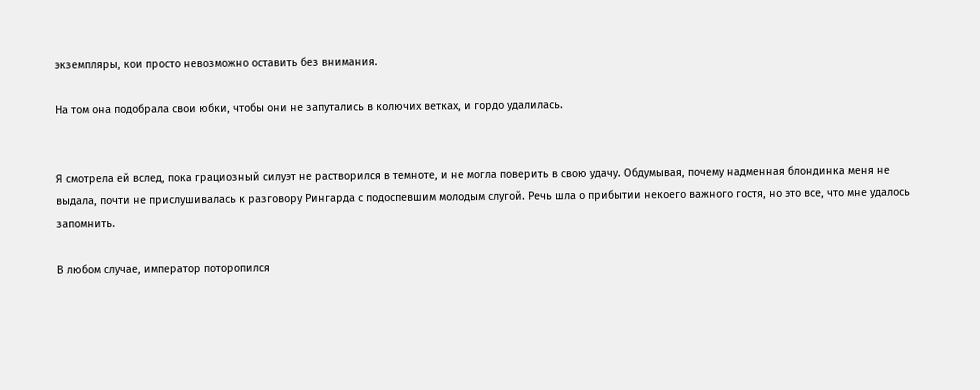экземпляры, кои просто невозможно оставить без внимания.

На том она подобрала свои юбки, чтобы они не запутались в колючих ветках, и гордо удалилась.


Я смотрела ей вслед, пока грациозный силуэт не растворился в темноте, и не могла поверить в свою удачу. Обдумывая, почему надменная блондинка меня не выдала, почти не прислушивалась к разговору Рингарда с подоспевшим молодым слугой. Речь шла о прибытии некоего важного гостя, но это все, что мне удалось запомнить.

В любом случае, император поторопился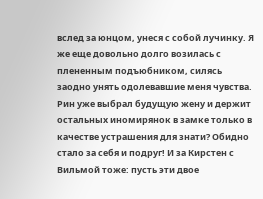вслед за юнцом, унеся с собой лучинку. Я же еще довольно долго возилась с плененным подъюбником, силясь заодно унять одолевавшие меня чувства. Рин уже выбрал будущую жену и держит остальных иномирянок в замке только в качестве устрашения для знати? Обидно стало за себя и подруг! И за Кирстен с Вильмой тоже: пусть эти двое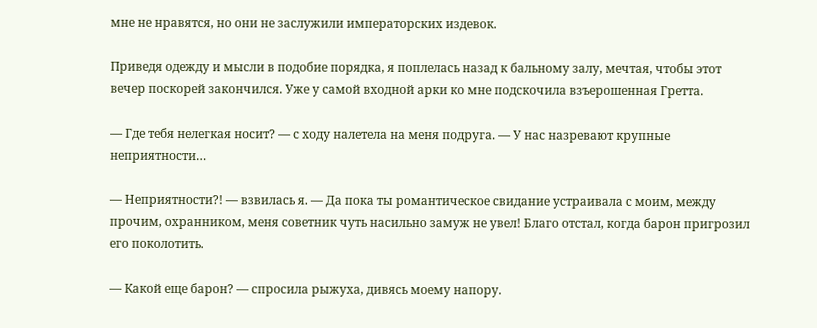мне не нравятся, но они не заслужили императорских издевок.

Приведя одежду и мысли в подобие порядка, я поплелась назад к бальному залу, мечтая, чтобы этот вечер поскорей закончился. Уже у самой входной арки ко мне подскочила взъерошенная Гретта.

— Где тебя нелегкая носит? — с ходу налетела на меня подруга. — У нас назревают крупные неприятности…

— Неприятности?! — взвилась я. — Да пока ты романтическое свидание устраивала с моим, между прочим, охранником, меня советник чуть насильно замуж не увел! Благо отстал, когда барон пригрозил его поколотить.

— Какой еще барон? — спросила рыжуха, дивясь моему напору.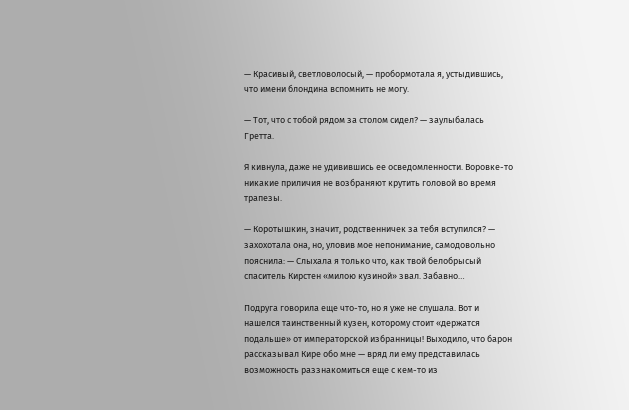— Красивый, светловолосый, — пробормотала я, устыдившись, что имени блондина вспомнить не могу.

— Тот, что с тобой рядом за столом сидел? — заулыбалась Гретта.

Я кивнула, даже не удивившись ее осведомленности. Воровке-то никакие приличия не возбраняют крутить головой во время трапезы.

— Коротышкин, значит, родственничек за тебя вступился? — захохотала она, но, уловив мое непонимание, самодовольно пояснила: — Слыхала я только что, как твой белобрысый спаситель Кирстен «милою кузиной» звал. Забавно…

Подруга говорила еще что-то, но я уже не слушала. Вот и нашелся таинственный кузен, которому стоит «держатся подальше» от императорской избранницы! Выходило, что барон рассказывал Кире обо мне — вряд ли ему представилась возможность раззнакомиться еще с кем-то из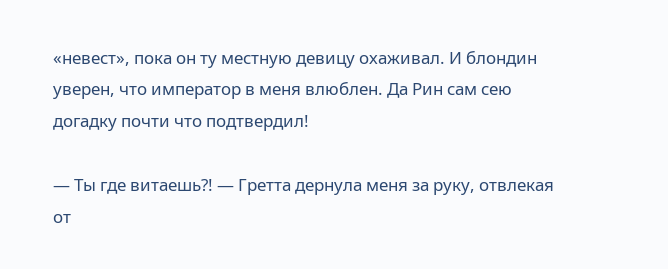«невест», пока он ту местную девицу охаживал. И блондин уверен, что император в меня влюблен. Да Рин сам сею догадку почти что подтвердил!

— Ты где витаешь?! — Гретта дернула меня за руку, отвлекая от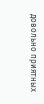довольно приятных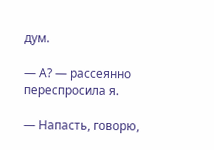дум.

— А? — рассеянно переспросила я.

— Напасть, говорю,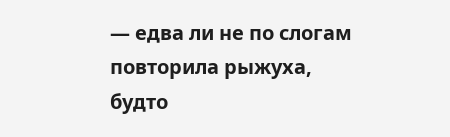— едва ли не по слогам повторила рыжуха, будто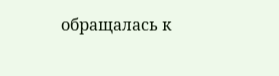обращалась к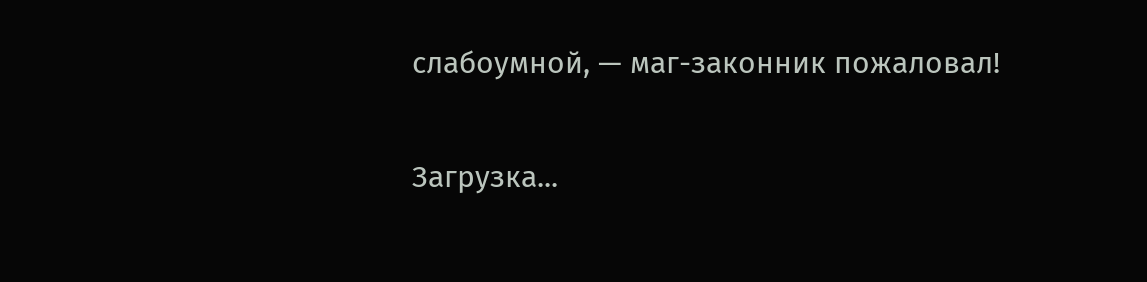слабоумной, — маг-законник пожаловал!

Загрузка...